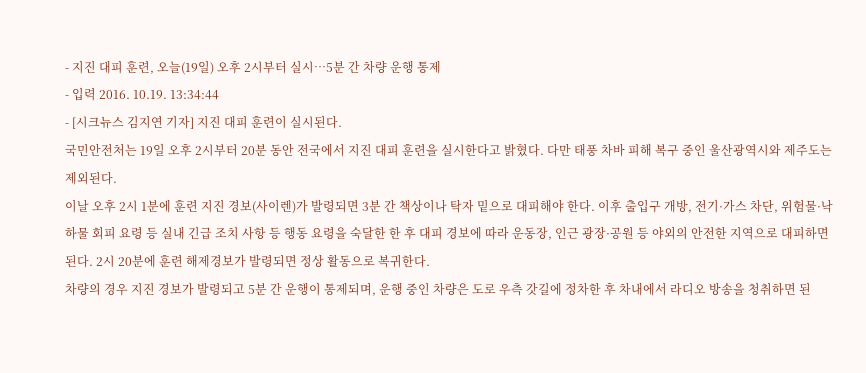- 지진 대피 훈련, 오늘(19일) 오후 2시부터 실시…5분 간 차량 운행 통제
- 입력 2016. 10.19. 13:34:44
- [시크뉴스 김지연 기자] 지진 대피 훈련이 실시된다.
국민안전처는 19일 오후 2시부터 20분 동안 전국에서 지진 대피 훈련을 실시한다고 밝혔다. 다만 태풍 차바 피해 복구 중인 울산광역시와 제주도는 제외된다.
이날 오후 2시 1분에 훈련 지진 경보(사이렌)가 발령되면 3분 간 책상이나 탁자 밑으로 대피해야 한다. 이후 출입구 개방, 전기·가스 차단, 위험물·낙하물 회피 요령 등 실내 긴급 조치 사항 등 행동 요령을 숙달한 한 후 대피 경보에 따라 운동장, 인근 광장·공원 등 야외의 안전한 지역으로 대피하면 된다. 2시 20분에 훈련 해제경보가 발령되면 정상 활동으로 복귀한다.
차량의 경우 지진 경보가 발령되고 5분 간 운행이 통제되며, 운행 중인 차량은 도로 우측 갓길에 정차한 후 차내에서 라디오 방송을 청취하면 된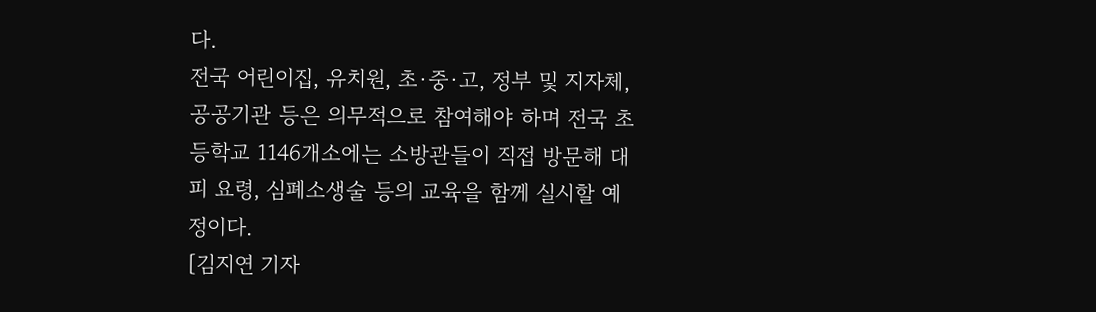다.
전국 어린이집, 유치원, 초·중·고, 정부 및 지자체, 공공기관 등은 의무적으로 참여해야 하며 전국 초등학교 1146개소에는 소방관들이 직접 방문해 대피 요령, 심폐소생술 등의 교육을 함께 실시할 예정이다.
[김지연 기자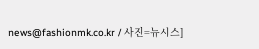news@fashionmk.co.kr / 사진=뉴시스]